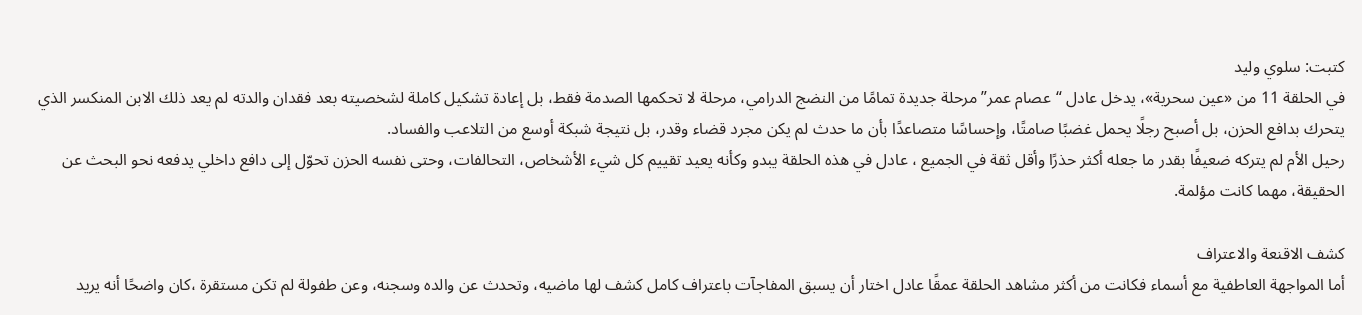كتبت: سلوي وليد
في الحلقة 11 من «عين سحرية»، يدخل عادل “عصام عمر” مرحلة جديدة تمامًا من النضج الدرامي، مرحلة لا تحكمها الصدمة فقط، بل إعادة تشكيل كاملة لشخصيته بعد فقدان والدته لم يعد ذلك الابن المنكسر الذي يتحرك بدافع الحزن، بل أصبح رجلًا يحمل غضبًا صامتًا، وإحساسًا متصاعدًا بأن ما حدث لم يكن مجرد قضاء وقدر، بل نتيجة شبكة أوسع من التلاعب والفساد.
رحيل الأم لم يتركه ضعيفًا بقدر ما جعله أكثر حذرًا وأقل ثقة في الجميع ، عادل في هذه الحلقة يبدو وكأنه يعيد تقييم كل شيء الأشخاص، التحالفات، وحتى نفسه الحزن تحوّل إلى دافع داخلي يدفعه نحو البحث عن الحقيقة، مهما كانت مؤلمة.

كشف الاقنعة والاعتراف
أما المواجهة العاطفية مع أسماء فكانت من أكثر مشاهد الحلقة عمقًا عادل اختار أن يسبق المفاجآت باعتراف كامل كشف لها ماضيه، وتحدث عن والده وسجنه، وعن طفولة لم تكن مستقرة ،كان واضحًا أنه يريد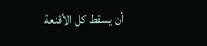أن يسقط كل الأقنعة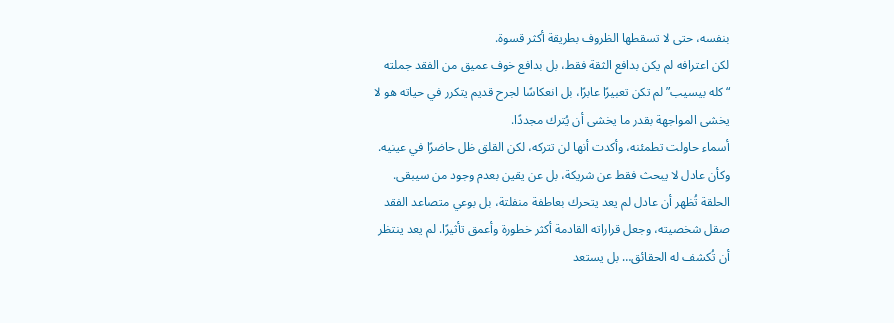بنفسه، حتى لا تسقطها الظروف بطريقة أكثر قسوة.
لكن اعترافه لم يكن بدافع الثقة فقط، بل بدافع خوف عميق من الفقد جملته “كله بيسيب” لم تكن تعبيرًا عابرًا، بل انعكاسًا لجرح قديم يتكرر في حياته هو لا يخشى المواجهة بقدر ما يخشى أن يُترك مجددًا.
أسماء حاولت تطمئنه، وأكدت أنها لن تتركه، لكن القلق ظل حاضرًا في عينيه. وكأن عادل لا يبحث فقط عن شريكة، بل عن يقين بعدم وجود من سيبقى.
الحلقة تُظهر أن عادل لم يعد يتحرك بعاطفة منفلتة، بل بوعي متصاعد الفقد صقل شخصيته، وجعل قراراته القادمة أكثر خطورة وأعمق تأثيرًا. لم يعد ينتظر أن تُكشف له الحقائق… بل يستعد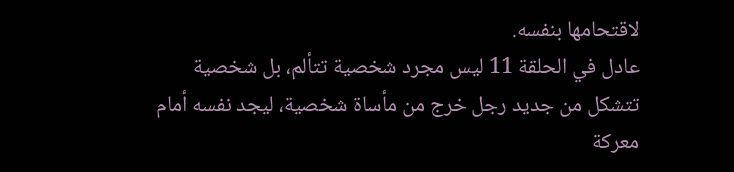لاقتحامها بنفسه.
عادل في الحلقة 11 ليس مجرد شخصية تتألم، بل شخصية تتشكل من جديد رجل خرج من مأساة شخصية، ليجد نفسه أمام معركة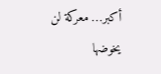أكبر… معركة لن يخوضها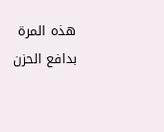هذه المرة بدافع الحزن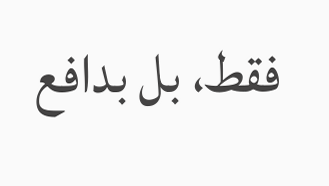فقط، بل بدافع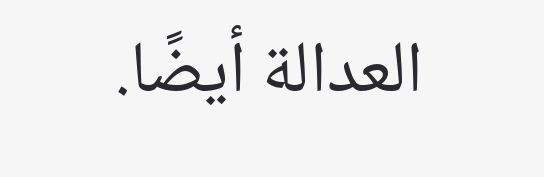العدالة أيضًا.